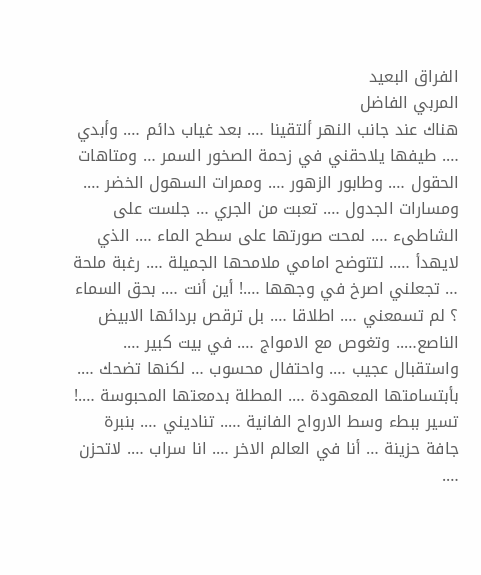الفراق البعيد
المربي الفاضل
هناك عند جانب النهر ألتقينا …. بعد غياب دائم …. وأبدي …. طيفها يلاحقني في زحمة الصخور السمر … ومتاهات الحقول …. وطابور الزهور …. وممرات السهول الخضر …. ومسارات الجدول …. تعبت من الجري … جلست على الشاطىء …. لمحت صورتها على سطح الماء …. الذي لايهدأ ….. لتتوضح امامي ملامحها الجميلة …. رغبة ملحة … تجعلني اصرخ في وجهها ….! أين أنت …. بحق السماء ؟ لم تسمعني …. اطلاقا …. بل ترقص بردائها الابيض الناصع….. وتغوص مع الامواج …. في بيت كبير …. واستقبال عجيب …. واحتفال محسوب … لكنها تضحك …. بأبتسامتها المعهودة …. المطلة بدمعتها المحبوسة ….! تسير ببطء وسط الارواح الفانية ….. تناديني …. بنبرة جافة حزينة … أنا في العالم الاخر …. انا سراب …. لاتحزن ….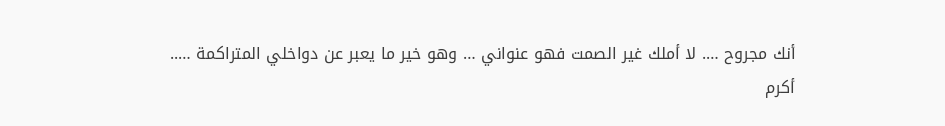أنك مجروح …. لا أملك غير الصمت فهو عنواني … وهو خير ما يعبر عن دواخلي المتراكمة …..
أكرم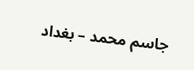جاسم محمد – بغداد